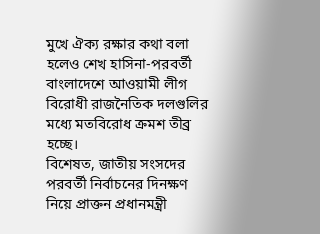মুখে ঐক্য রক্ষার কথা বলা হলেও শেখ হাসিনা-পরবর্তী বাংলাদেশে আওয়ামী লীগ বিরোধী রাজনৈতিক দলগুলির মধ্যে মতবিরোধ ক্রমশ তীব্র হচ্ছে।
বিশেষত, জাতীয় সংসদের পরবর্তী নির্বাচনের দিনক্ষণ নিয়ে প্রাক্তন প্রধানমন্ত্রী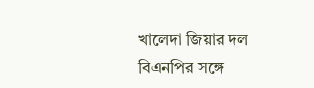খালেদা জিয়ার দল বিএনপির সঙ্গে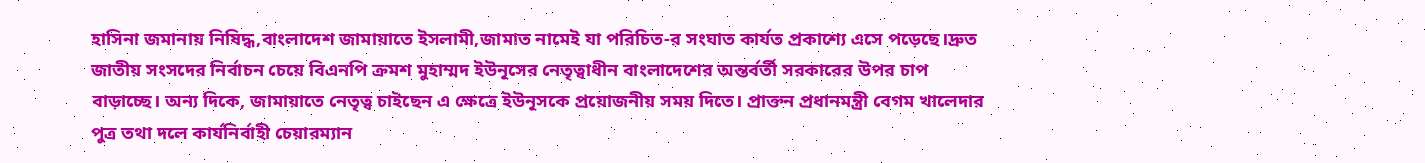হাসিনা জমানায় নিষিদ্ধ,বাংলাদেশ জামায়াতে ইসলামী,জামাত নামেই যা পরিচিত-র সংঘাত কার্যত প্রকাশ্যে এসে পড়েছে।দ্রুত জাতীয় সংসদের নির্বাচন চেয়ে বিএনপি ক্রমশ মুহাম্মদ ইউনূসের নেতৃত্বাধীন বাংলাদেশের অন্তর্বর্তী সরকারের উপর চাপ বাড়াচ্ছে। অন্য দিকে, জামায়াতে নেতৃত্ব চাইছেন এ ক্ষেত্রে ইউনূসকে প্রয়োজনীয় সময় দিতে। প্রাক্তন প্রধানমন্ত্রী বেগম খালেদার পুত্র তথা দলে কার্যনির্বাহী চেয়ারম্যান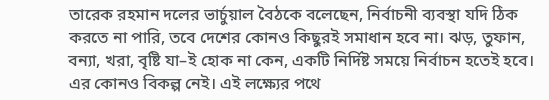তারেক রহমান দলের ভার্চুয়াল বৈঠকে বলেছেন, নির্বাচনী ব্যবস্থা যদি ঠিক করতে না পারি, তবে দেশের কোনও কিছুরই সমাধান হবে না। ঝড়, তুফান, বন্যা, খরা, বৃষ্টি যা–ই হোক না কেন, একটি নির্দিষ্ট সময়ে নির্বাচন হতেই হবে। এর কোনও বিকল্প নেই। এই লক্ষ্যের পথে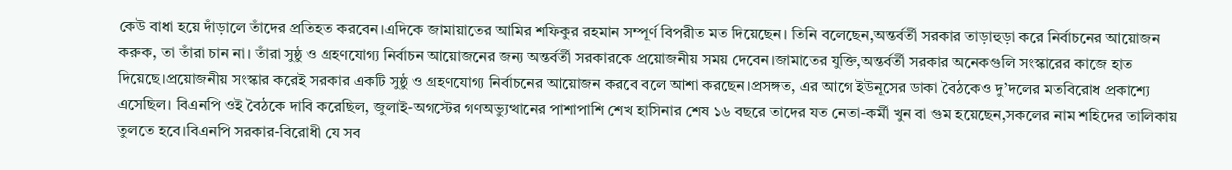কেউ বাধা হয়ে দাঁড়ালে তাঁদের প্রতিহত করবেন।এদিকে জামায়াতের আমির শফিকুর রহমান সম্পূর্ণ বিপরীত মত দিয়েছেন। তিনি বলেছেন,অন্তর্বর্তী সরকার তাড়াহুড়া করে নির্বাচনের আয়োজন করুক, তা তাঁরা চান না। তাঁরা সুষ্ঠু ও গ্রহণযোগ্য নির্বাচন আয়োজনের জন্য অন্তর্বর্তী সরকারকে প্রয়োজনীয় সময় দেবেন।জামাতের যুক্তি,অন্তর্বর্তী সরকার অনেকগুলি সংস্কারের কাজে হাত দিয়েছে।প্রয়োজনীয় সংস্কার করেই সরকার একটি সুষ্ঠু ও গ্রহণযোগ্য নির্বাচনের আয়োজন করবে বলে আশা করছেন।প্রসঙ্গত, এর আগে ইউনূসের ডাকা বৈঠকেও দু’দলের মতবিরোধ প্রকাশ্যে এসেছিল। বিএনপি ওই বৈঠকে দাবি করেছিল, জুলাই-অগস্টের গণঅভ্যুত্থানের পাশাপাশি শেখ হাসিনার শেষ ১৬ বছরে তাদের যত নেতা-কর্মী খুন বা গুম হয়েছেন,সকলের নাম শহিদের তালিকায় তুলতে হবে।বিএনপি সরকার-বিরোধী যে সব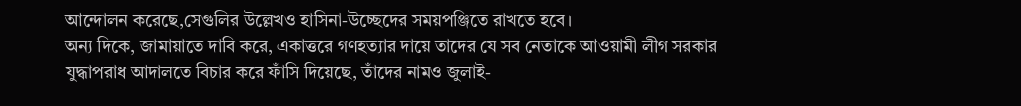আন্দোলন করেছে,সেগুলির উল্লেখও হাসিনা-উচ্ছেদের সময়পঞ্জিতে রাখতে হবে।
অন্য দিকে, জামায়াতে দাবি করে, একাত্তরে গণহত্যার দায়ে তাদের যে সব নেতাকে আওয়ামী লীগ সরকার যুদ্ধাপরাধ আদালতে বিচার করে ফাঁসি দিয়েছে, তাঁদের নামও জুলাই-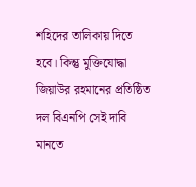শহিদের তালিকায় দিতে হবে। কিন্তু মুক্তিযোদ্ধা জিয়াউর রহমানের প্রতিষ্ঠিত দল বিএনপি সেই দাবি মানতে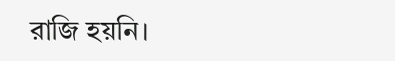রাজি হয়নি।